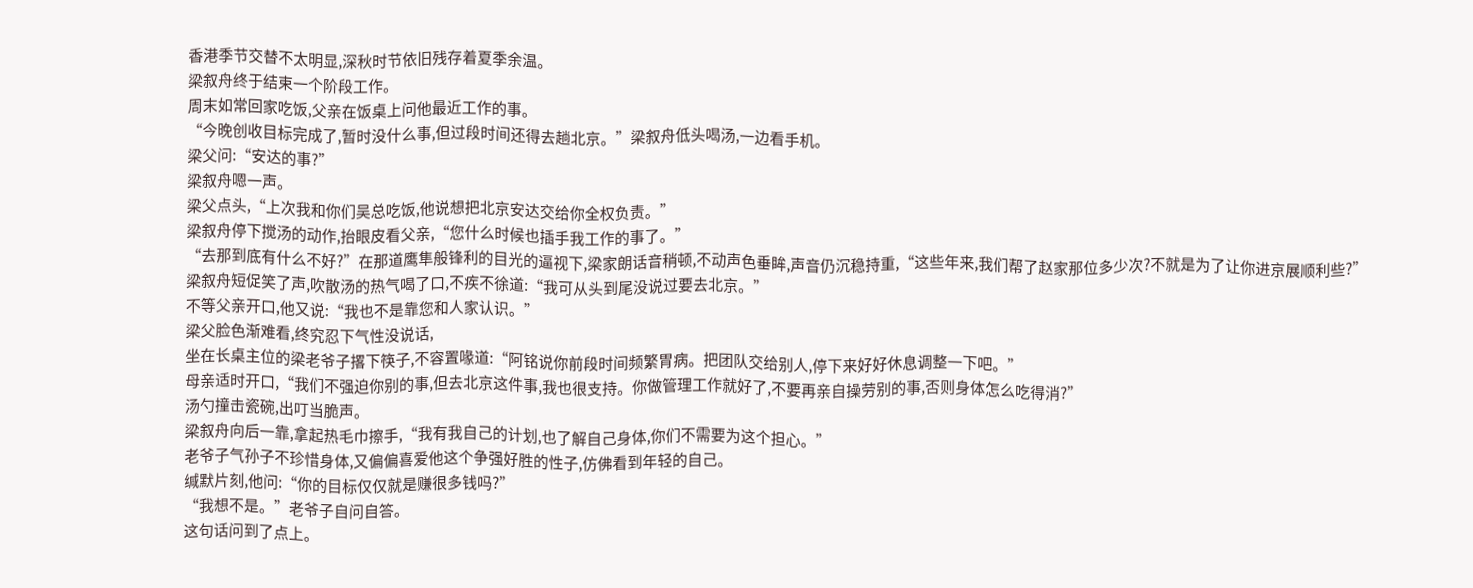香港季节交替不太明显,深秋时节依旧残存着夏季余温。
梁叙舟终于结束一个阶段工作。
周末如常回家吃饭,父亲在饭桌上问他最近工作的事。
“今晚创收目标完成了,暂时没什么事,但过段时间还得去趟北京。”梁叙舟低头喝汤,一边看手机。
梁父问:“安达的事?”
梁叙舟嗯一声。
梁父点头,“上次我和你们吴总吃饭,他说想把北京安达交给你全权负责。”
梁叙舟停下搅汤的动作,抬眼皮看父亲,“您什么时候也插手我工作的事了。”
“去那到底有什么不好?”在那道鹰隼般锋利的目光的逼视下,梁家朗话音稍顿,不动声色垂眸,声音仍沉稳持重,“这些年来,我们帮了赵家那位多少次?不就是为了让你进京展顺利些?”
梁叙舟短促笑了声,吹散汤的热气喝了口,不疾不徐道:“我可从头到尾没说过要去北京。”
不等父亲开口,他又说:“我也不是靠您和人家认识。”
梁父脸色渐难看,终究忍下气性没说话,
坐在长桌主位的梁老爷子撂下筷子,不容置喙道:“阿铭说你前段时间频繁胃病。把团队交给别人,停下来好好休息调整一下吧。”
母亲适时开口,“我们不强迫你别的事,但去北京这件事,我也很支持。你做管理工作就好了,不要再亲自操劳别的事,否则身体怎么吃得消?”
汤勺撞击瓷碗,出叮当脆声。
梁叙舟向后一靠,拿起热毛巾擦手,“我有我自己的计划,也了解自己身体,你们不需要为这个担心。”
老爷子气孙子不珍惜身体,又偏偏喜爱他这个争强好胜的性子,仿佛看到年轻的自己。
缄默片刻,他问:“你的目标仅仅就是赚很多钱吗?”
“我想不是。”老爷子自问自答。
这句话问到了点上。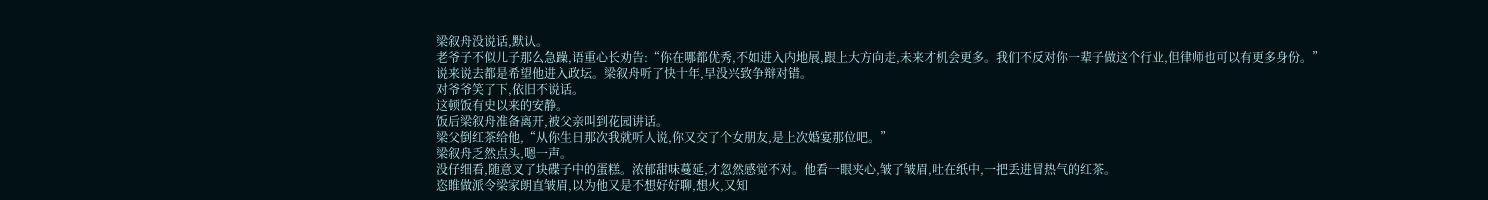梁叙舟没说话,默认。
老爷子不似儿子那么急躁,语重心长劝告:“你在哪都优秀,不如进入内地展,跟上大方向走,未来才机会更多。我们不反对你一辈子做这个行业,但律师也可以有更多身份。”
说来说去都是希望他进入政坛。梁叙舟听了快十年,早没兴致争辩对错。
对爷爷笑了下,依旧不说话。
这顿饭有史以来的安静。
饭后梁叙舟准备离开,被父亲叫到花园讲话。
梁父倒红茶给他,“从你生日那次我就听人说,你又交了个女朋友,是上次婚宴那位吧。”
梁叙舟乏然点头,嗯一声。
没仔细看,随意叉了块碟子中的蛋糕。浓郁甜味蔓延,才忽然感觉不对。他看一眼夹心,皱了皱眉,吐在纸中,一把丢进冒热气的红茶。
恣睢做派令梁家朗直皱眉,以为他又是不想好好聊,想火,又知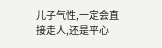儿子气性,一定会直接走人,还是平心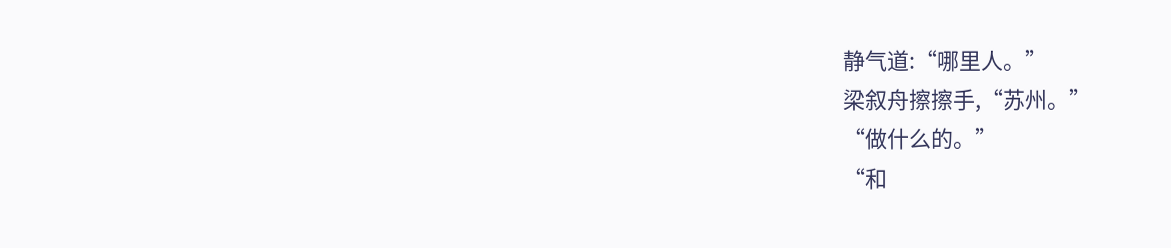静气道:“哪里人。”
梁叙舟擦擦手,“苏州。”
“做什么的。”
“和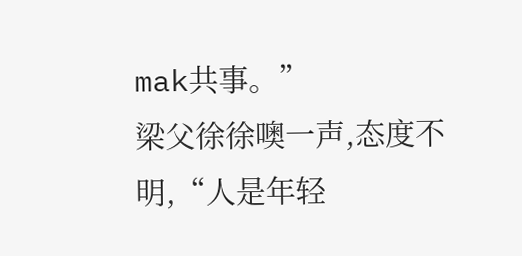mak共事。”
梁父徐徐噢一声,态度不明,“人是年轻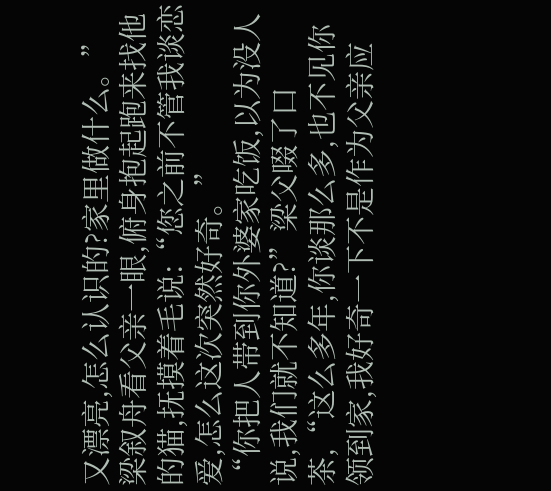又漂亮,怎么认识的?家里做什么。”
梁叙舟看父亲一眼,俯身抱起跑来找他的猫,抚摸着毛说:“您之前不管我谈恋爱,怎么这次突然好奇。”
“你把人带到你外婆家吃饭,以为没人说,我们就不知道?”梁父啜了口茶,“这么多年,你谈那么多,也不见你领到家,我好奇一下不是作为父亲应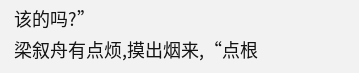该的吗?”
梁叙舟有点烦,摸出烟来,“点根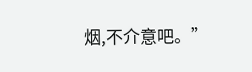烟,不介意吧。”